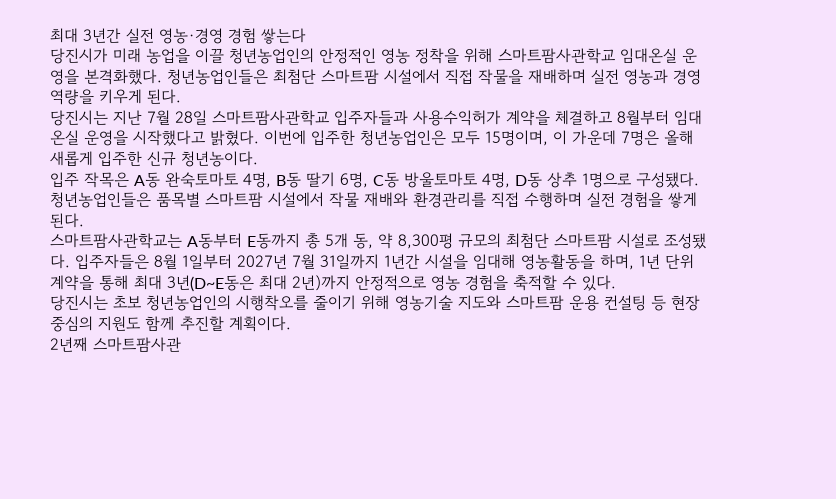최대 3년간 실전 영농·경영 경험 쌓는다
당진시가 미래 농업을 이끌 청년농업인의 안정적인 영농 정착을 위해 스마트팜사관학교 임대온실 운영을 본격화했다. 청년농업인들은 최첨단 스마트팜 시설에서 직접 작물을 재배하며 실전 영농과 경영 역량을 키우게 된다.
당진시는 지난 7월 28일 스마트팜사관학교 입주자들과 사용수익허가 계약을 체결하고 8월부터 임대온실 운영을 시작했다고 밝혔다. 이번에 입주한 청년농업인은 모두 15명이며, 이 가운데 7명은 올해 새롭게 입주한 신규 청년농이다.
입주 작목은 A동 완숙토마토 4명, B동 딸기 6명, C동 방울토마토 4명, D동 상추 1명으로 구성됐다. 청년농업인들은 품목별 스마트팜 시설에서 작물 재배와 환경관리를 직접 수행하며 실전 경험을 쌓게 된다.
스마트팜사관학교는 A동부터 E동까지 총 5개 동, 약 8,300평 규모의 최첨단 스마트팜 시설로 조성됐다. 입주자들은 8월 1일부터 2027년 7월 31일까지 1년간 시설을 임대해 영농활동을 하며, 1년 단위 계약을 통해 최대 3년(D~E동은 최대 2년)까지 안정적으로 영농 경험을 축적할 수 있다.
당진시는 초보 청년농업인의 시행착오를 줄이기 위해 영농기술 지도와 스마트팜 운용 컨설팅 등 현장 중심의 지원도 함께 추진할 계획이다.
2년째 스마트팜사관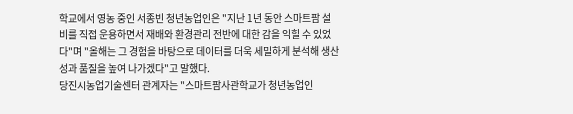학교에서 영농 중인 서종빈 청년농업인은 "지난 1년 동안 스마트팜 설비를 직접 운용하면서 재배와 환경관리 전반에 대한 감을 익힐 수 있었다"며 "올해는 그 경험을 바탕으로 데이터를 더욱 세밀하게 분석해 생산성과 품질을 높여 나가겠다"고 말했다.
당진시농업기술센터 관계자는 "스마트팜사관학교가 청년농업인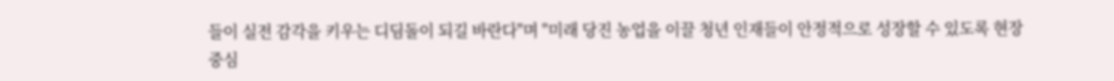들이 실전 감각을 키우는 디딤돌이 되길 바란다"며 "미래 당진 농업을 이끌 청년 인재들이 안정적으로 성장할 수 있도록 현장 중심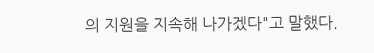의 지원을 지속해 나가겠다"고 말했다.